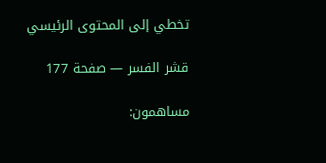تخطي إلى المحتوى الرئيسي

قشر الفسر — صفحة 177

مساهمون: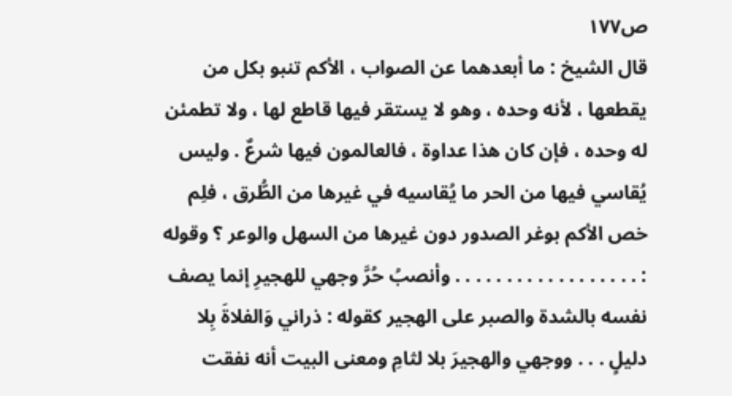ص١٧٧
قال الشيخ : ما أبعدهما عن الصواب ، الأكم تنبو بكل من يقطعها ، لأنه وحده ، وهو لا يستقر فيها قاطع لها ، ولا تطمئن له وحده ، فإن كان هذا عداوة ، فالعالمون فيها شرعٌ . وليس يُقاسي فيها من الحر ما يُقاسيه في غيرها من الطُّرق ، فلِم خص الأكم بوغر الصدور دون غيرها من السهل والوعر ؟ وقوله : . . . . . . . . . . . . . . . . . . وأنصبُ حُرَّ وجهي للهجيرِ إنما يصف نفسه بالشدة والصبر على الهجير كقوله : ذراني وَالفلاةَ بِلا دليلٍ . . . ووجهي والهجيرَ بلا لثامِ ومعنى البيت أنه نفقت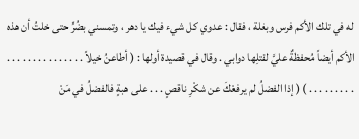له في تلك الأكم فرس وبغلة ، فقال : عدوي كل شيء فيك يا دهر ، وتمسني بضُرٍّ حتى خلتُ أن هذه الأكم أيضاً مُحفظةٌ عليَّ لقتلِها دوابي . وقال في قصيدة أولها : ( أطاعنُ خيلاً . . . . . . . . . . . . . . . . . . . . . . . . ) ( إذا الفضلُ لم يرفعْكَ عن شكْرِ ناقصٍ . . . على هبةٍ فالفضلُ في مَنْ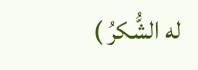له الشُّكرُ )